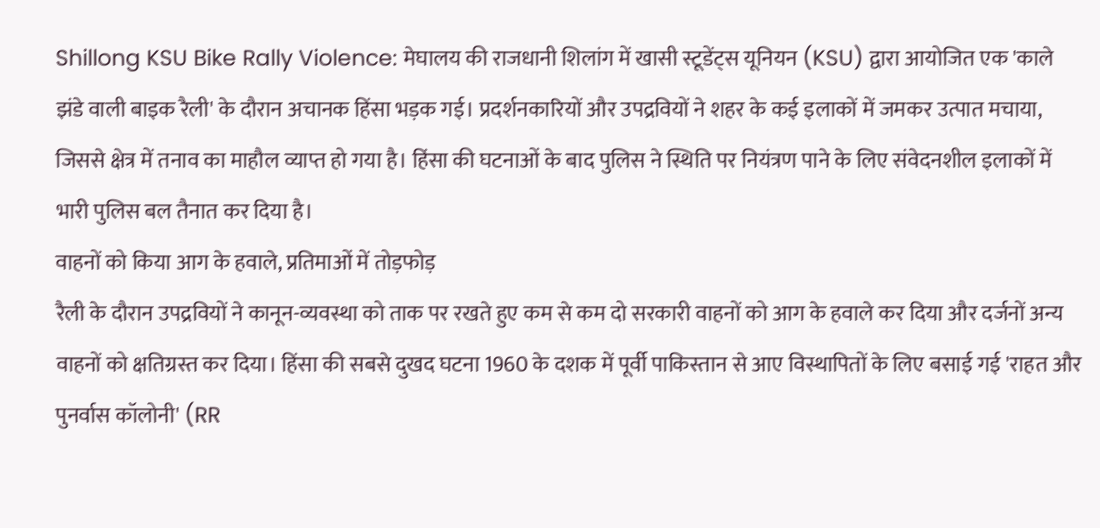Shillong KSU Bike Rally Violence: मेघालय की राजधानी शिलांग में खासी स्टूडेंट्स यूनियन (KSU) द्वारा आयोजित एक 'काले झंडे वाली बाइक रैली' के दौरान अचानक हिंसा भड़क गई। प्रदर्शनकारियों और उपद्रवियों ने शहर के कई इलाकों में जमकर उत्पात मचाया, जिससे क्षेत्र में तनाव का माहौल व्याप्त हो गया है। हिंसा की घटनाओं के बाद पुलिस ने स्थिति पर नियंत्रण पाने के लिए संवेदनशील इलाकों में भारी पुलिस बल तैनात कर दिया है।
वाहनों को किया आग के हवाले, प्रतिमाओं में तोड़फोड़
रैली के दौरान उपद्रवियों ने कानून-व्यवस्था को ताक पर रखते हुए कम से कम दो सरकारी वाहनों को आग के हवाले कर दिया और दर्जनों अन्य वाहनों को क्षतिग्रस्त कर दिया। हिंसा की सबसे दुखद घटना 1960 के दशक में पूर्वी पाकिस्तान से आए विस्थापितों के लिए बसाई गई 'राहत और पुनर्वास कॉलोनी' (RR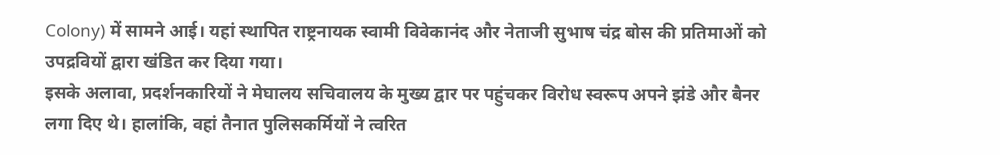Colony) में सामने आई। यहां स्थापित राष्ट्रनायक स्वामी विवेकानंद और नेताजी सुभाष चंद्र बोस की प्रतिमाओं को उपद्रवियों द्वारा खंडित कर दिया गया।
इसके अलावा, प्रदर्शनकारियों ने मेघालय सचिवालय के मुख्य द्वार पर पहुंचकर विरोध स्वरूप अपने झंडे और बैनर लगा दिए थे। हालांकि, वहां तैनात पुलिसकर्मियों ने त्वरित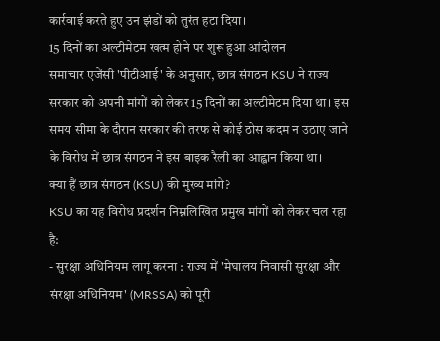कार्रवाई करते हुए उन झंडों को तुरंत हटा दिया।
15 दिनों का अल्टीमेटम खत्म होने पर शुरू हुआ आंदोलन
समाचार एजेंसी 'पीटीआई' के अनुसार, छात्र संगठन KSU ने राज्य सरकार को अपनी मांगों को लेकर 15 दिनों का अल्टीमेटम दिया था। इस समय सीमा के दौरान सरकार की तरफ से कोई ठोस कदम न उठाए जाने के विरोध में छात्र संगठन ने इस बाइक रैली का आह्वान किया था।
क्या हैं छात्र संगठन (KSU) की मुख्य मांगे?
KSU का यह विरोध प्रदर्शन निम्नलिखित प्रमुख मांगों को लेकर चल रहा है:
- सुरक्षा अधिनियम लागू करना : राज्य में 'मेघालय निवासी सुरक्षा और संरक्षा अधिनियम' (MRSSA) को पूरी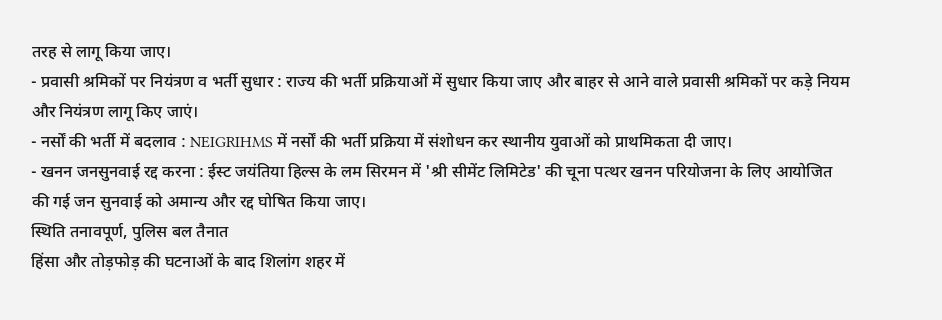तरह से लागू किया जाए।
- प्रवासी श्रमिकों पर नियंत्रण व भर्ती सुधार : राज्य की भर्ती प्रक्रियाओं में सुधार किया जाए और बाहर से आने वाले प्रवासी श्रमिकों पर कड़े नियम और नियंत्रण लागू किए जाएं।
- नर्सों की भर्ती में बदलाव : NEIGRIHMS में नर्सों की भर्ती प्रक्रिया में संशोधन कर स्थानीय युवाओं को प्राथमिकता दी जाए।
- खनन जनसुनवाई रद्द करना : ईस्ट जयंतिया हिल्स के लम सिरमन में 'श्री सीमेंट लिमिटेड' की चूना पत्थर खनन परियोजना के लिए आयोजित की गई जन सुनवाई को अमान्य और रद्द घोषित किया जाए।
स्थिति तनावपूर्ण, पुलिस बल तैनात
हिंसा और तोड़फोड़ की घटनाओं के बाद शिलांग शहर में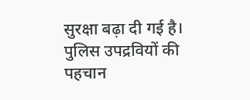सुरक्षा बढ़ा दी गई है। पुलिस उपद्रवियों की पहचान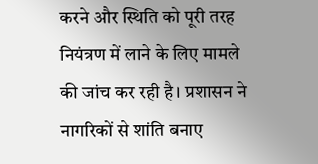करने और स्थिति को पूरी तरह नियंत्रण में लाने के लिए मामले की जांच कर रही है। प्रशासन ने नागरिकों से शांति बनाए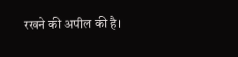रखने की अपील की है।